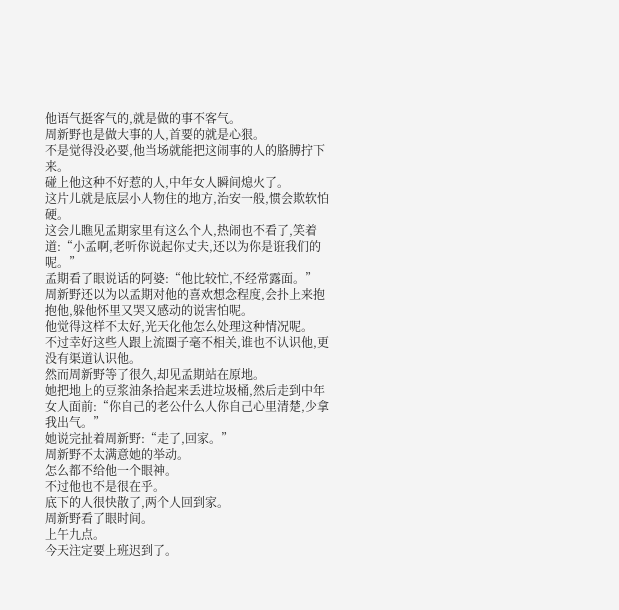他语气挺客气的,就是做的事不客气。
周新野也是做大事的人,首要的就是心狠。
不是觉得没必要,他当场就能把这闹事的人的胳膊拧下来。
碰上他这种不好惹的人,中年女人瞬间熄火了。
这片儿就是底层小人物住的地方,治安一般,惯会欺软怕硬。
这会儿瞧见孟期家里有这么个人,热闹也不看了,笑着道:“小孟啊,老听你说起你丈夫,还以为你是诳我们的呢。”
孟期看了眼说话的阿婆:“他比较忙,不经常露面。”
周新野还以为以孟期对他的喜欢想念程度,会扑上来抱抱他,躲他怀里又哭又感动的说害怕呢。
他觉得这样不太好,光天化他怎么处理这种情况呢。
不过幸好这些人跟上流圈子毫不相关,谁也不认识他,更没有渠道认识他。
然而周新野等了很久,却见孟期站在原地。
她把地上的豆浆油条拾起来丢进垃圾桶,然后走到中年女人面前:“你自己的老公什么人你自己心里清楚,少拿我出气。”
她说完扯着周新野:“走了,回家。”
周新野不太满意她的举动。
怎么都不给他一个眼神。
不过他也不是很在乎。
底下的人很快散了,两个人回到家。
周新野看了眼时间。
上午九点。
今天注定要上班迟到了。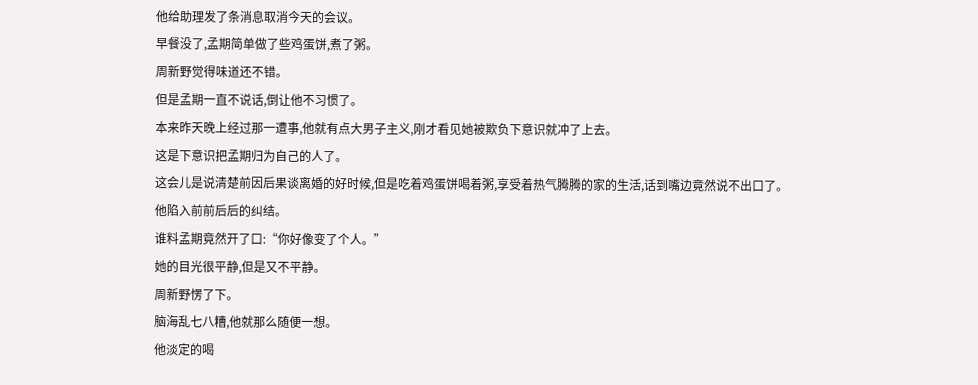他给助理发了条消息取消今天的会议。
早餐没了,孟期简单做了些鸡蛋饼,煮了粥。
周新野觉得味道还不错。
但是孟期一直不说话,倒让他不习惯了。
本来昨天晚上经过那一遭事,他就有点大男子主义,刚才看见她被欺负下意识就冲了上去。
这是下意识把孟期归为自己的人了。
这会儿是说清楚前因后果谈离婚的好时候,但是吃着鸡蛋饼喝着粥,享受着热气腾腾的家的生活,话到嘴边竟然说不出口了。
他陷入前前后后的纠结。
谁料孟期竟然开了口:“你好像变了个人。”
她的目光很平静,但是又不平静。
周新野愣了下。
脑海乱七八糟,他就那么随便一想。
他淡定的喝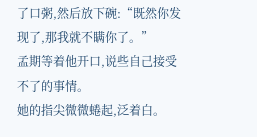了口粥,然后放下碗:“既然你发现了,那我就不瞒你了。”
孟期等着他开口,说些自己接受不了的事情。
她的指尖微微蜷起,泛着白。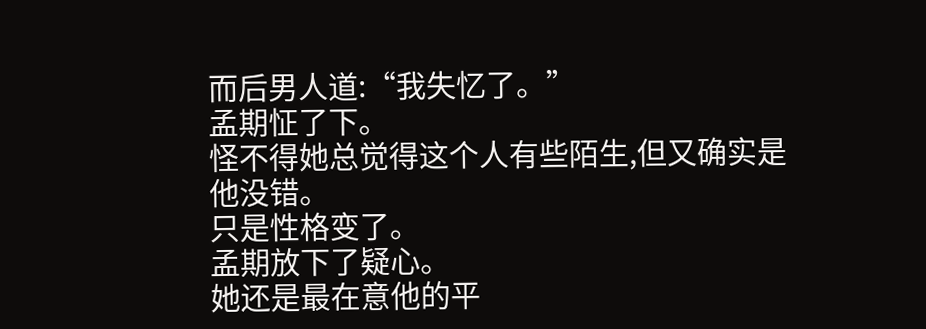而后男人道:“我失忆了。”
孟期怔了下。
怪不得她总觉得这个人有些陌生,但又确实是他没错。
只是性格变了。
孟期放下了疑心。
她还是最在意他的平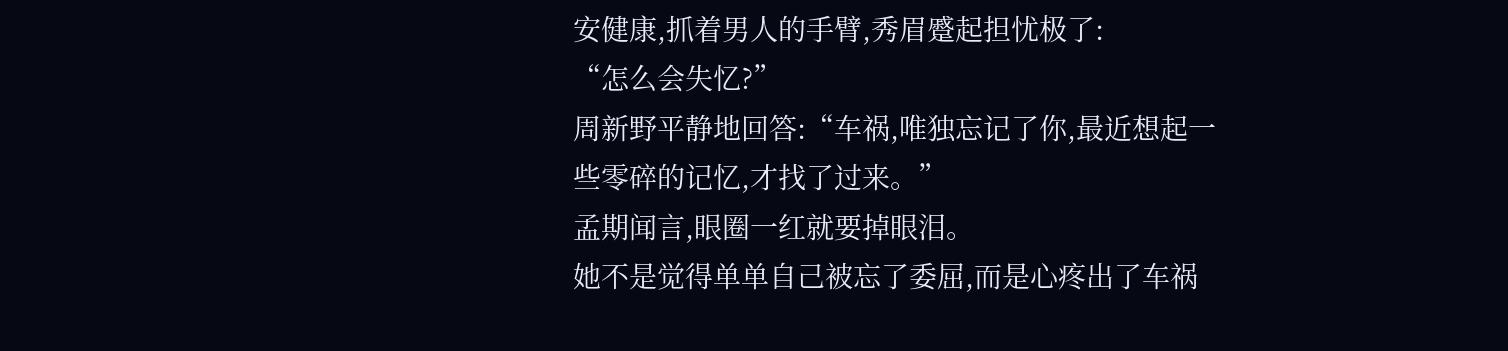安健康,抓着男人的手臂,秀眉蹙起担忧极了:
“怎么会失忆?”
周新野平静地回答:“车祸,唯独忘记了你,最近想起一些零碎的记忆,才找了过来。”
孟期闻言,眼圈一红就要掉眼泪。
她不是觉得单单自己被忘了委屈,而是心疼出了车祸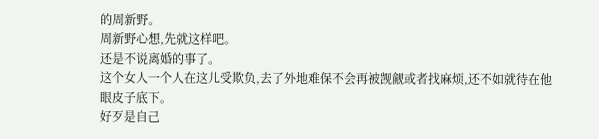的周新野。
周新野心想,先就这样吧。
还是不说离婚的事了。
这个女人一个人在这儿受欺负,去了外地难保不会再被觊觎或者找麻烦,还不如就待在他眼皮子底下。
好歹是自己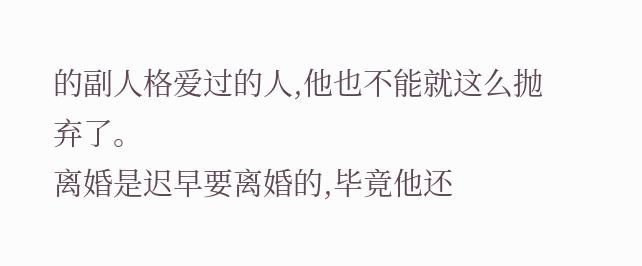的副人格爱过的人,他也不能就这么抛弃了。
离婚是迟早要离婚的,毕竟他还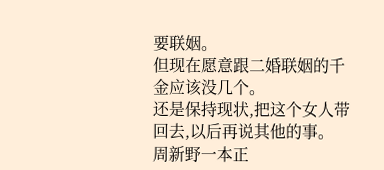要联姻。
但现在愿意跟二婚联姻的千金应该没几个。
还是保持现状,把这个女人带回去,以后再说其他的事。
周新野一本正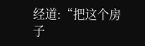经道:“把这个房子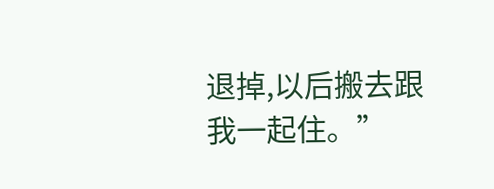退掉,以后搬去跟我一起住。”